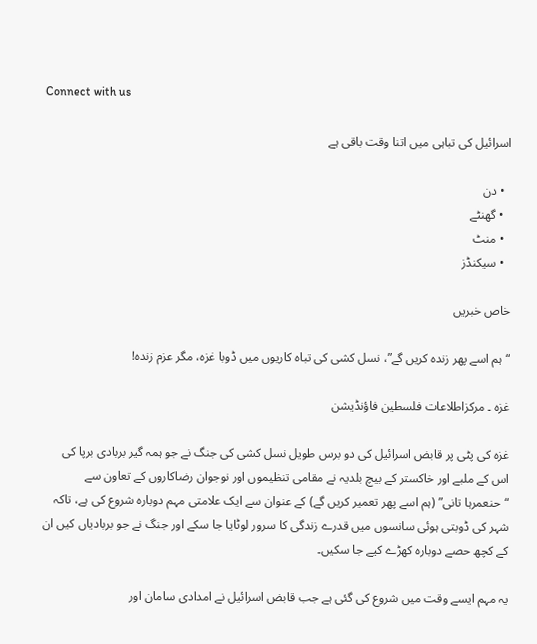Connect with us

اسرائیل کی تباہی میں اتنا وقت باقی ہے

  • دن
  • گھنٹے
  • منٹ
  • سیکنڈز

خاص خبریں

“ہم اسے پھر زندہ کریں گے”، نسل کشی کی تباہ کاریوں میں ڈوبا غزہ، مگر عزم زندہ!

غزہ ۔ مرکزاطلاعات فلسطین فاؤنڈیشن

غزہ کی پٹی پر قابض اسرائیل کی دو برس طویل نسل کشی کی جنگ نے جو ہمہ گیر بربادی برپا کی اس کے ملبے اور خاکستر کے بیچ بلدیہ نے مقامی تنظیموں اور نوجوان رضاکاروں کے تعاون سے “حنعمرہا تانی” (ہم اسے پھر تعمیر کریں گے) کے عنوان سے ایک علامتی مہم دوبارہ شروع کی ہے، تاکہ شہر کی ڈوبتی ہوئی سانسوں میں قدرے زندگی کا سرور لوٹایا جا سکے اور جنگ نے جو بربادیاں کیں ان کے کچھ حصے دوبارہ کھڑے کیے جا سکیں۔

یہ مہم ایسے وقت میں شروع کی گئی ہے جب قابض اسرائیل نے امدادی سامان اور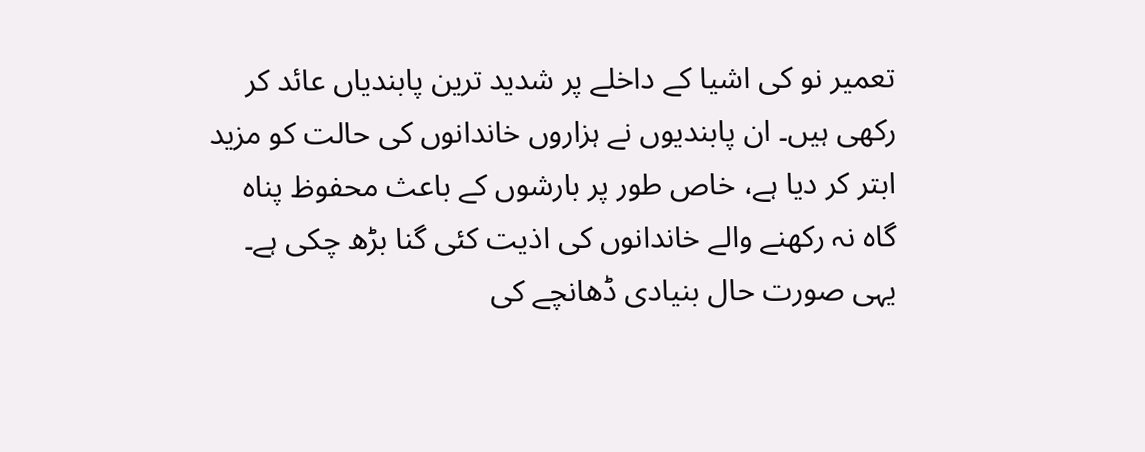تعمیر نو کی اشیا کے داخلے پر شدید ترین پابندیاں عائد کر رکھی ہیں۔ ان پابندیوں نے ہزاروں خاندانوں کی حالت کو مزید ابتر کر دیا ہے، خاص طور پر بارشوں کے باعث محفوظ پناہ گاہ نہ رکھنے والے خاندانوں کی اذیت کئی گنا بڑھ چکی ہے۔ یہی صورت حال بنیادی ڈھانچے کی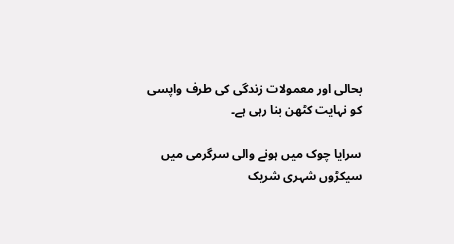بحالی اور معمولات زندگی کی طرف واپسی کو نہایت کٹھن بنا رہی ہے۔

سرايا چوک میں ہونے والی سرگرمی میں سیکڑوں شہری شریک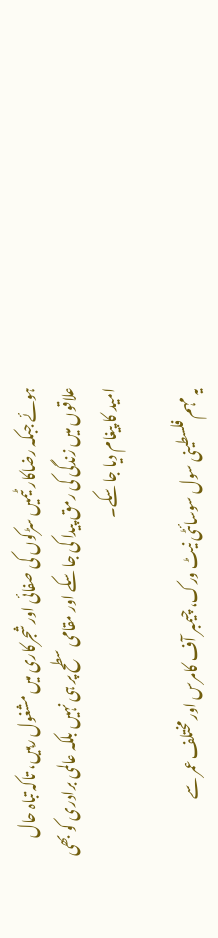ہوئے جبکہ رضاکار ٹیمیں سڑکوں کی صفائی اور شجرکاری میں مشغول رہیں، تاکہ تباہ حال علاقوں میں زندگی کی رمق پیدا کی جا سکے اور مقامی سطح پر ہی نہیں بلکہ عالمی برادری کو بھی امید کا پیغام دیا جا سکے۔

یہ مہم فلسطینی سول سوسائٹی نیٹ ورک، چیمبر آف کامرس اور مختلف عمر سے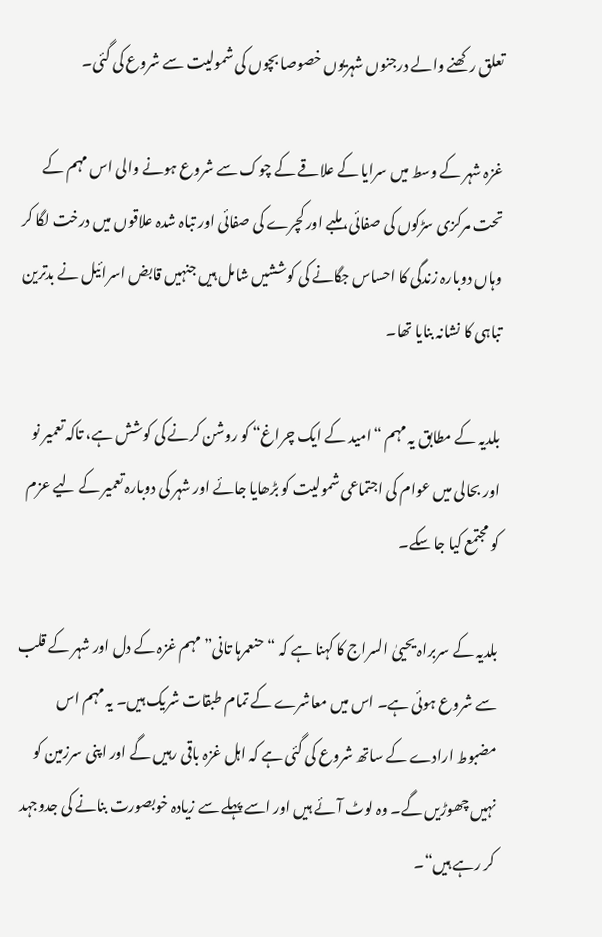تعلق رکھنے والے درجنوں شہریوں خصوصا بچوں کی شمولیت سے شروع کی گئی۔

غزہ شہر کے وسط میں سرايا کے علاقے کے چوک سے شروع ہونے والی اس مہم کے تحت مرکزی سڑکوں کی صفائی، ملبے اور کچرے کی صفائی اور تباہ شدہ علاقوں میں درخت لگا کر وہاں دوبارہ زندگی کا احساس جگانے کی کوششیں شامل ہیں جنہیں قابض اسرائیل نے بدترین تباہی کا نشانہ بنایا تھا۔

بلدیہ کے مطابق یہ مہم “امید کے ایک چراغ“ کو روشن کرنے کی کوشش ہے، تاکہ تعمیر نو اور بحالی میں عوام کی اجتماعی شمولیت کو بڑھایا جائے اور شہر کی دوبارہ تعمیر کے لیے عزم کو مجتمع کیا جا سکے۔

بلدیہ کے سربراہ یحییٰ السراج کا کہنا ہے کہ “حنعمرہا تانی” مہم غزہ کے دل اور شہر کے قلب سے شروع ہوئی ہے۔ اس میں معاشرے کے تمام طبقات شریک ہیں۔ یہ مہم اس مضبوط ارادے کے ساتھ شروع کی گئی ہے کہ اہل غزہ باقی رہیں گے اور اپنی سرزمین کو نہیں چھوڑیں گے۔ وہ لوٹ آئے ہیں اور اسے پہلے سے زیادہ خوبصورت بنانے کی جدوجہد کر رہے ہیں“۔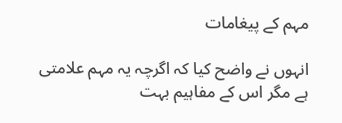مہم کے پیغامات

انہوں نے واضح کیا کہ اگرچہ یہ مہم علامتی ہے مگر اس کے مفاہیم بہت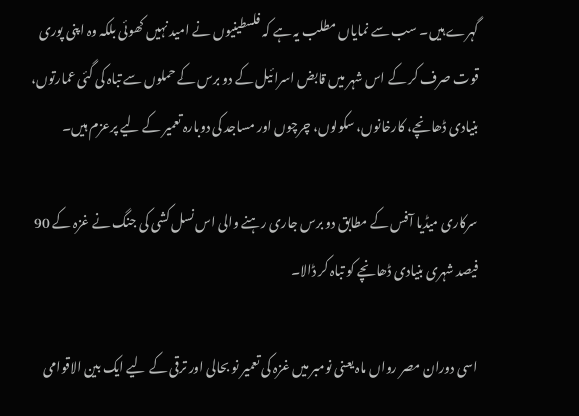گہرے ہیں۔ سب سے نمایاں مطلب یہ ہے کہ فلسطینیوں نے امید نہیں کھوئی بلکہ وہ اپنی پوری قوت صرف کر کے اس شہر میں قابض اسرائیل کے دو برس کے حملوں سے تباہ کی گئی عمارتوں، بنیادی ڈھانچے، کارخانوں، سکولوں، چرچوں اور مساجد کی دوبارہ تعمیر کے لیے پرعزم ہیں۔

سرکاری میڈیا آفس کے مطابق دو برس جاری رہنے والی اس نسل کشی کی جنگ نے غزہ کے 90 فیصد شہری بنیادی ڈھانچے کو تباہ کر ڈالا۔

اسی دوران مصر رواں ماہ یعنی نومبر میں غزہ کی تعمیر نو بحالی اور ترقی کے لیے ایک بین الاقوامی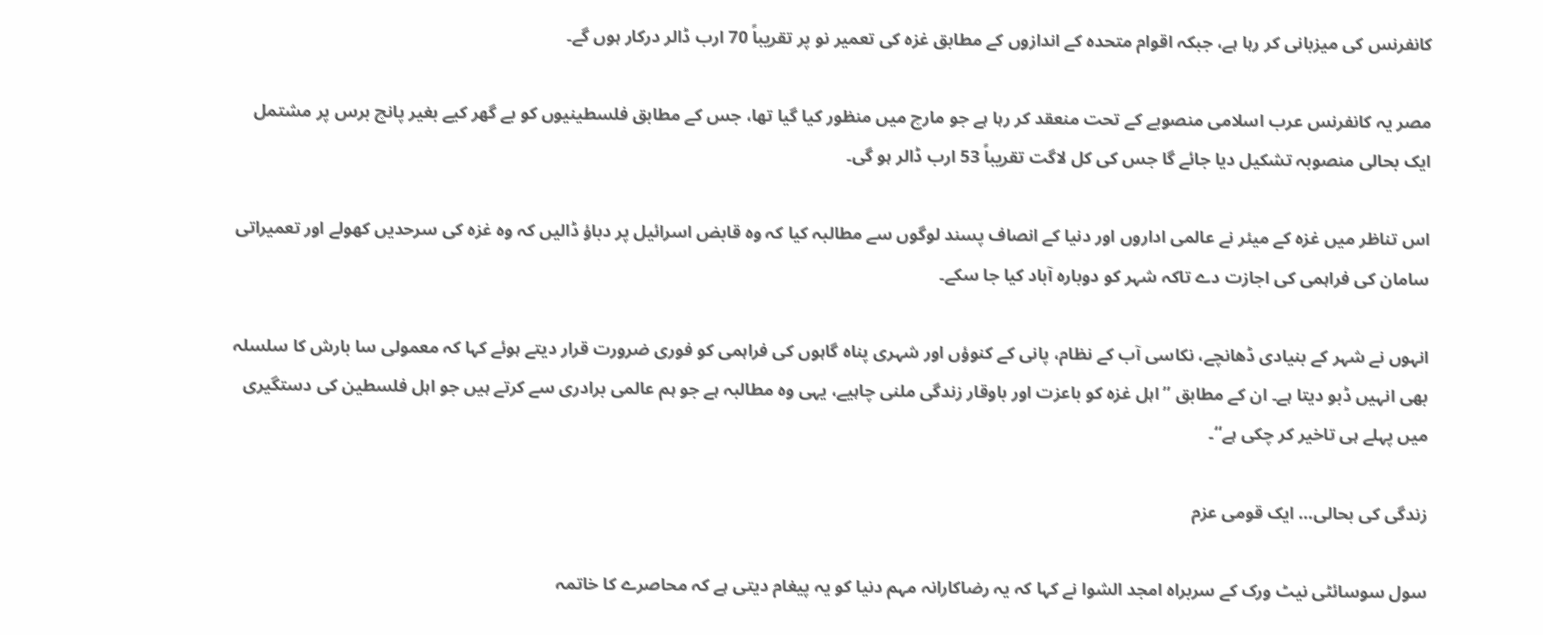کانفرنس کی میزبانی کر رہا ہے، جبکہ اقوام متحدہ کے اندازوں کے مطابق غزہ کی تعمیر نو پر تقریباً 70 ارب ڈالر درکار ہوں گے۔

مصر یہ کانفرنس عرب اسلامی منصوبے کے تحت منعقد کر رہا ہے جو مارچ میں منظور کیا گیا تھا، جس کے مطابق فلسطینیوں کو بے گھر کیے بغیر پانچ برس پر مشتمل ایک بحالی منصوبہ تشکیل دیا جائے گا جس کی کل لاگت تقریباً 53 ارب ڈالر ہو گی۔

اس تناظر میں غزہ کے میئر نے عالمی اداروں اور دنیا کے انصاف پسند لوگوں سے مطالبہ کیا کہ وہ قابض اسرائیل پر دباؤ ڈالیں کہ وہ غزہ کی سرحدیں کھولے اور تعمیراتی سامان کی فراہمی کی اجازت دے تاکہ شہر کو دوبارہ آباد کیا جا سکے۔

انہوں نے شہر کے بنیادی ڈھانچے، نکاسی آب کے نظام، پانی کے کنوؤں اور شہری پناہ گاہوں کی فراہمی کو فوری ضرورت قرار دیتے ہوئے کہا کہ معمولی سا بارش کا سلسلہ بھی انہیں ڈبو دیتا ہے۔ ان کے مطابق ’’اہل غزہ کو باعزت اور باوقار زندگی ملنی چاہیے، یہی وہ مطالبہ ہے جو ہم عالمی برادری سے کرتے ہیں جو اہل فلسطین کی دستگیری میں پہلے ہی تاخیر کر چکی ہے‘‘۔

زندگی کی بحالی… ایک قومی عزم

سول سوسائٹی نیٹ ورک کے سربراہ امجد الشوا نے کہا کہ یہ رضاکارانہ مہم دنیا کو یہ پیغام دیتی ہے کہ محاصرے کا خاتمہ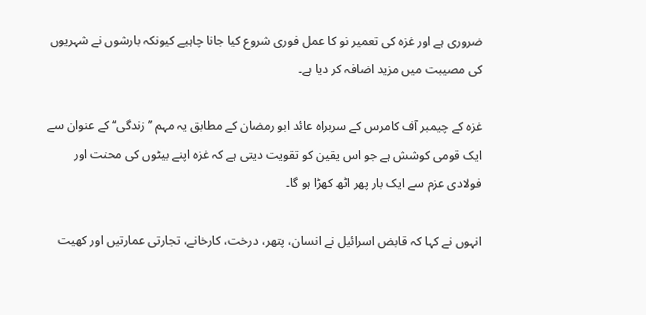ضروری ہے اور غزہ کی تعمیر نو کا عمل فوری شروع کیا جانا چاہیے کیونکہ بارشوں نے شہریوں کی مصیبت میں مزید اضافہ کر دیا ہے۔

غزہ کے چیمبر آف کامرس کے سربراہ عائد ابو رمضان کے مطابق یہ مہم ’’زندگی‘‘ کے عنوان سے ایک قومی کوشش ہے جو اس یقین کو تقویت دیتی ہے کہ غزہ اپنے بیٹوں کی محنت اور فولادی عزم سے ایک بار پھر اٹھ کھڑا ہو گا۔

انہوں نے کہا کہ قابض اسرائیل نے انسان، پتھر، درخت، کارخانے، تجارتی عمارتیں اور کھیت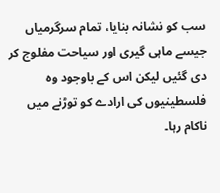سب کو نشانہ بنایا، تمام سرگرمیاں جیسے ماہی گیری اور سیاحت مفلوج کر دی گئیں لیکن اس کے باوجود وہ فلسطینیوں کی ارادے کو توڑنے میں ناکام رہا۔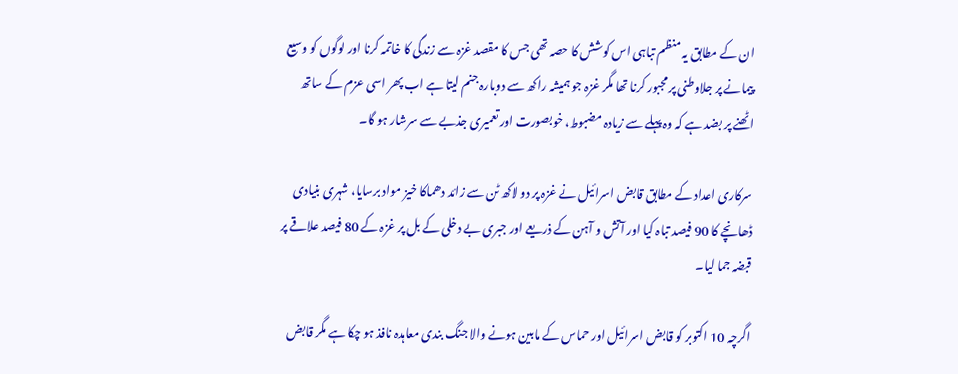ان کے مطابق یہ منظم تباہی اس کوشش کا حصہ تھی جس کا مقصد غزہ سے زندگی کا خاتمہ کرنا اور لوگوں کو وسیع پیمانے پر جلاوطنی پر مجبور کرنا تھا مگر غزہ جو ہمیشہ راکھ سے دوبارہ جنم لیتا ہے اب پھر اسی عزم کے ساتھ اٹھنے پر بضد ہے کہ وہ پہلے سے زیادہ مضبوط، خوبصورت اور تعمیری جذبے سے سرشار ہو گا۔

سرکاری اعداد کے مطابق قابض اسرائیل نے غزہ پر دو لاکھ ٹن سے زائد دھماکا خیز مواد برسایا، شہری بنیادی ڈھانچے کا 90 فیصد تباہ کیا اور آتش و آہن کے ذریعے اور جبری بے دخلی کے بل پر غزہ کے 80 فیصد علاقے پر قبضہ جما لیا۔

اگرچہ 10 اکتوبر کو قابض اسرائیل اور حماس کے مابین ہونے والا جنگ بندی معاہدہ نافذ ہو چکا ہے مگر قابض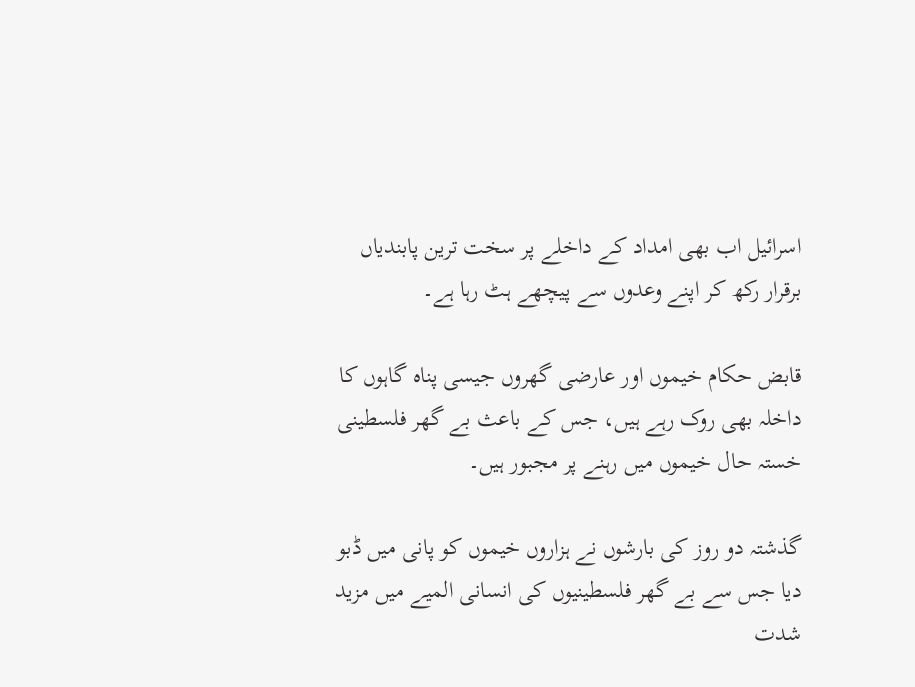اسرائیل اب بھی امداد کے داخلے پر سخت ترین پابندیاں برقرار رکھ کر اپنے وعدوں سے پیچھے ہٹ رہا ہے۔

قابض حکام خیموں اور عارضی گھروں جیسی پناہ گاہوں کا داخلہ بھی روک رہے ہیں، جس کے باعث بے گھر فلسطینی خستہ حال خیموں میں رہنے پر مجبور ہیں۔

گذشتہ دو روز کی بارشوں نے ہزاروں خیموں کو پانی میں ڈبو دیا جس سے بے گھر فلسطینیوں کی انسانی المیے میں مزید شدت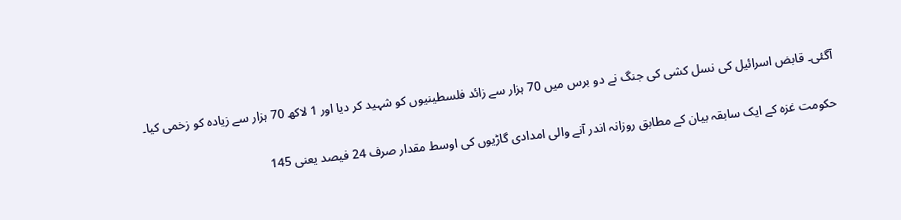آگئی۔ قابض اسرائیل کی نسل کشی کی جنگ نے دو برس میں 70 ہزار سے زائد فلسطینیوں کو شہید کر دیا اور 1 لاکھ 70 ہزار سے زیادہ کو زخمی کیا۔

حکومت غزہ کے ایک سابقہ بیان کے مطابق روزانہ اندر آنے والی امدادی گاڑیوں کی اوسط مقدار صرف 24 فیصد یعنی 145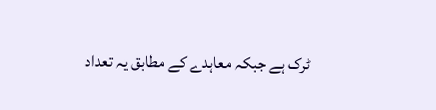ٹرک ہے جبکہ معاہدے کے مطابق یہ تعداد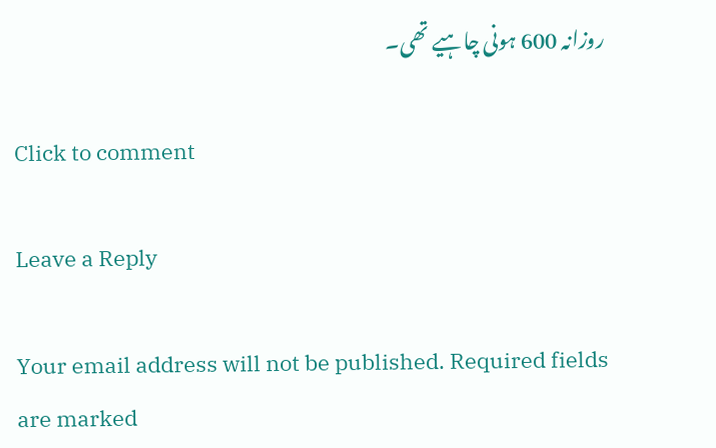روزانہ 600 ہونی چاہیے تھی۔

Click to comment

Leave a Reply

Your email address will not be published. Required fields are marked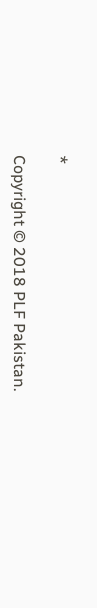*

Copyright © 2018 PLF Pakistan.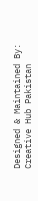Designed & Maintained By: Creative Hub Pakistan